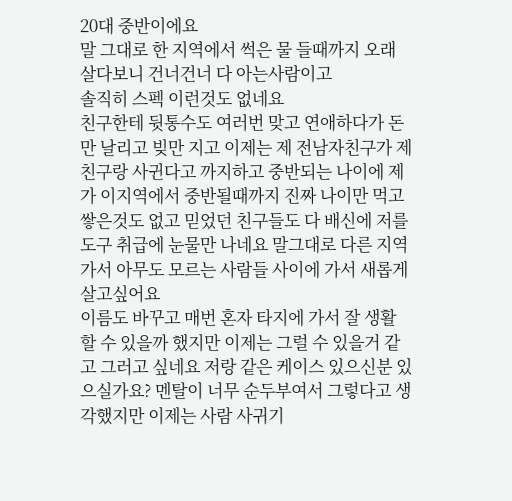20대 중반이에요
말 그대로 한 지역에서 썩은 물 들때까지 오래 살다보니 건너건너 다 아는사람이고
솔직히 스펙 이런것도 없네요
친구한테 뒷통수도 여러번 맞고 연애하다가 돈만 날리고 빚만 지고 이제는 제 전남자친구가 제 친구랑 사귄다고 까지하고 중반되는 나이에 제가 이지역에서 중반될때까지 진짜 나이만 먹고 쌓은것도 없고 믿었던 친구들도 다 배신에 저를 도구 취급에 눈물만 나네요 말그대로 다른 지역가서 아무도 모르는 사람들 사이에 가서 새롭게 살고싶어요
이름도 바꾸고 매번 혼자 타지에 가서 잘 생활 할 수 있을까 했지만 이제는 그럴 수 있을거 같고 그러고 싶네요 저랑 같은 케이스 있으신분 있으실가요? 멘탈이 너무 순두부여서 그렇다고 생각했지만 이제는 사람 사귀기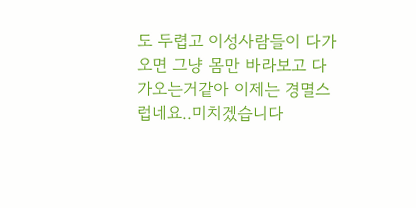도 두렵고 이성사람들이 다가오면 그냥 몸만 바라보고 다가오는거같아 이제는 경멸스럽네요..미치겠습니다